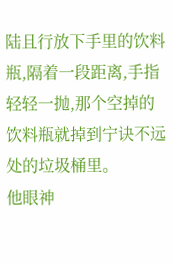陆且行放下手里的饮料瓶,隔着一段距离,手指轻轻一抛,那个空掉的饮料瓶就掉到宁诀不远处的垃圾桶里。
他眼神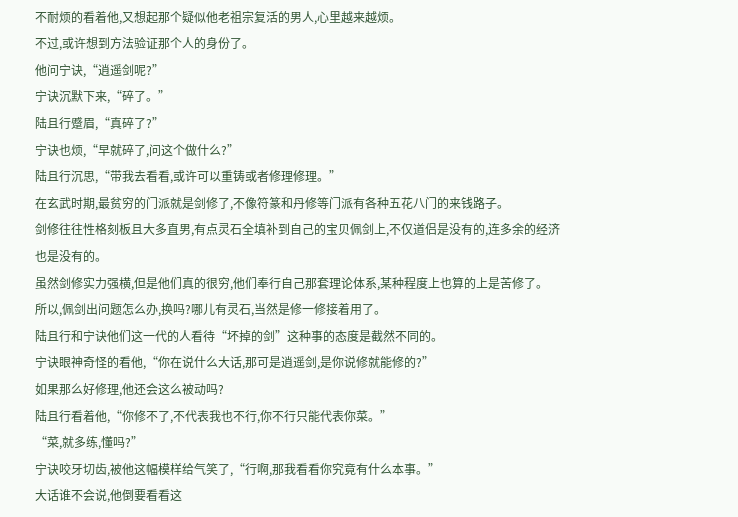不耐烦的看着他,又想起那个疑似他老祖宗复活的男人,心里越来越烦。
不过,或许想到方法验证那个人的身份了。
他问宁诀,“逍遥剑呢?”
宁诀沉默下来,“碎了。”
陆且行蹙眉,“真碎了?”
宁诀也烦,“早就碎了,问这个做什么?”
陆且行沉思,“带我去看看,或许可以重铸或者修理修理。”
在玄武时期,最贫穷的门派就是剑修了,不像符篆和丹修等门派有各种五花八门的来钱路子。
剑修往往性格刻板且大多直男,有点灵石全填补到自己的宝贝佩剑上,不仅道侣是没有的,连多余的经济也是没有的。
虽然剑修实力强横,但是他们真的很穷,他们奉行自己那套理论体系,某种程度上也算的上是苦修了。
所以,佩剑出问题怎么办,换吗?哪儿有灵石,当然是修一修接着用了。
陆且行和宁诀他们这一代的人看待“坏掉的剑”这种事的态度是截然不同的。
宁诀眼神奇怪的看他,“你在说什么大话,那可是逍遥剑,是你说修就能修的?”
如果那么好修理,他还会这么被动吗?
陆且行看着他,“你修不了,不代表我也不行,你不行只能代表你菜。”
“菜,就多练,懂吗?”
宁诀咬牙切齿,被他这幅模样给气笑了,“行啊,那我看看你究竟有什么本事。”
大话谁不会说,他倒要看看这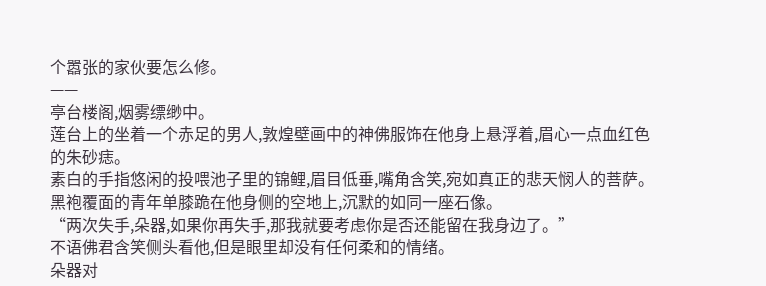个嚣张的家伙要怎么修。
——
亭台楼阁,烟雾缥缈中。
莲台上的坐着一个赤足的男人,敦煌壁画中的神佛服饰在他身上悬浮着,眉心一点血红色的朱砂痣。
素白的手指悠闲的投喂池子里的锦鲤,眉目低垂,嘴角含笑,宛如真正的悲天悯人的菩萨。
黑袍覆面的青年单膝跪在他身侧的空地上,沉默的如同一座石像。
“两次失手,朵器,如果你再失手,那我就要考虑你是否还能留在我身边了。”
不语佛君含笑侧头看他,但是眼里却没有任何柔和的情绪。
朵器对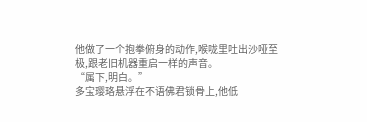他做了一个抱拳俯身的动作,喉咙里吐出沙哑至极,跟老旧机器重启一样的声音。
“属下,明白。”
多宝璎珞悬浮在不语佛君锁骨上,他低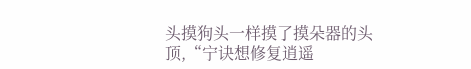头摸狗头一样摸了摸朵器的头顶,“宁诀想修复逍遥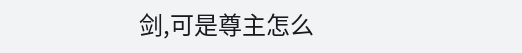剑,可是尊主怎么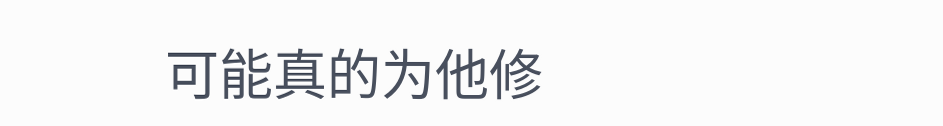可能真的为他修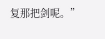复那把剑呢。”